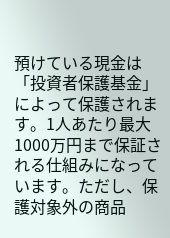預けている現金は「投資者保護基金」によって保護されます。1人あたり最大1000万円まで保証される仕組みになっています。ただし、保護対象外の商品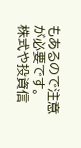もあるので注意が必要です。
株式や投資信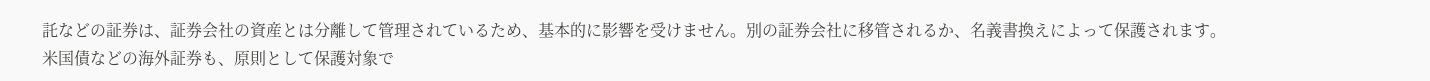託などの証券は、証券会社の資産とは分離して管理されているため、基本的に影響を受けません。別の証券会社に移管されるか、名義書換えによって保護されます。
米国債などの海外証券も、原則として保護対象で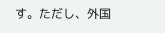す。ただし、外国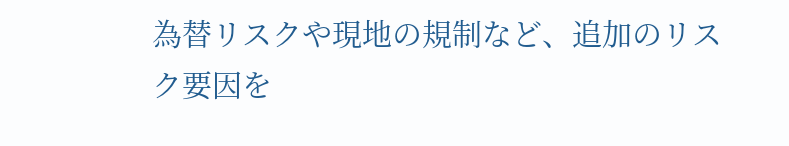為替リスクや現地の規制など、追加のリスク要因を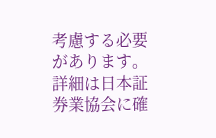考慮する必要があります。詳細は日本証券業協会に確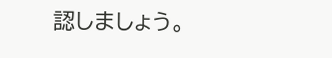認しましょう。